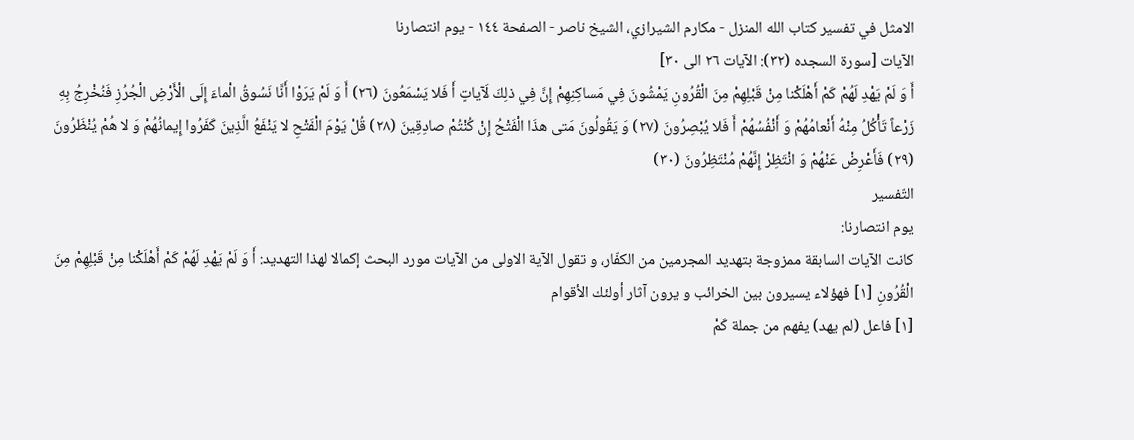الامثل في تفسير كتاب الله المنزل - مكارم الشيرازي، الشيخ ناصر - الصفحة ١٤٤ - يوم انتصارنا
الآيات [سورة السجده (٣٢): الآيات ٢٦ الى ٣٠]
أَ وَ لَمْ يَهْدِ لَهُمْ كَمْ أَهْلَكْنا مِنْ قَبْلِهِمْ مِنَ الْقُرُونِ يَمْشُونَ فِي مَساكِنِهِمْ إِنَّ فِي ذلِكَ لَآياتٍ أَ فَلا يَسْمَعُونَ (٢٦) أَ وَ لَمْ يَرَوْا أَنَّا نَسُوقُ الْماءَ إِلَى الْأَرْضِ الْجُرُزِ فَنُخْرِجُ بِهِ زَرْعاً تَأْكُلُ مِنْهُ أَنْعامُهُمْ وَ أَنْفُسُهُمْ أَ فَلا يُبْصِرُونَ (٢٧) وَ يَقُولُونَ مَتى هذَا الْفَتْحُ إِنْ كُنْتُمْ صادِقِينَ (٢٨) قُلْ يَوْمَ الْفَتْحِ لا يَنْفَعُ الَّذِينَ كَفَرُوا إِيمانُهُمْ وَ لا هُمْ يُنْظَرُونَ (٢٩) فَأَعْرِضْ عَنْهُمْ وَ انْتَظِرْ إِنَّهُمْ مُنْتَظِرُونَ (٣٠)
التّفسير
يوم انتصارنا:
كانت الآيات السابقة ممزوجة بتهديد المجرمين من الكفّار، و تقول الآية الاولى من الآيات مورد البحث إكمالا لهذا التهديد: أَ وَ لَمْ يَهْدِ لَهُمْ كَمْ أَهْلَكْنا مِنْ قَبْلِهِمْ مِنَ الْقُرُونِ [١] فهؤلاء يسيرون بين الخرائب و يرون آثار أولئك الأقوام
[١] فاعل (لم يهد) يفهم من جملة كَمْ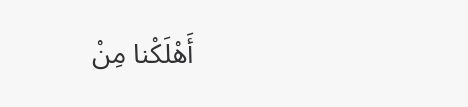أَهْلَكْنا مِنْ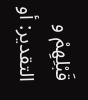قَبْلِهِمْ و التقدير: أو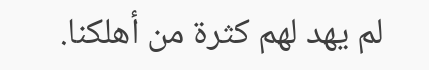لم يهد لهم كثرة من أهلكنا.